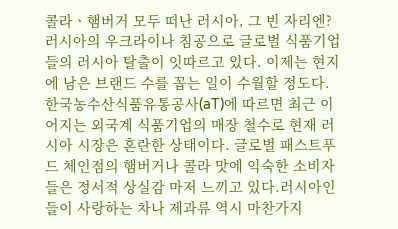콜라ㆍ햄버거 모두 떠난 러시아, 그 빈 자리엔?
러시아의 우크라이나 침공으로 글로벌 식품기업들의 러시아 탈출이 잇따르고 있다. 이제는 현지에 남은 브랜드 수를 꼽는 일이 수월할 정도다. 한국농수산식품유통공사(aT)에 따르면 최근 이어지는 외국계 식품기업의 매장 철수로 현재 러시아 시장은 혼란한 상태이다. 글로벌 패스트푸드 체인점의 햄버거나 콜라 맛에 익숙한 소비자들은 정서적 상실감 마저 느끼고 있다.러시아인들이 사랑하는 차나 제과류 역시 마찬가지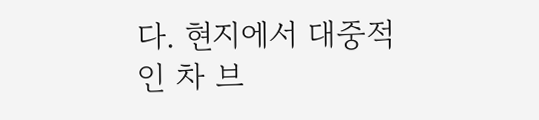다. 현지에서 대중적인 차 브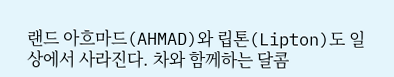랜드 아흐마드(AHMAD)와 립톤(Lipton)도 일상에서 사라진다. 차와 함께하는 달콤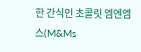한 간식인 초콜릿 엠엔엠스(M&Ms